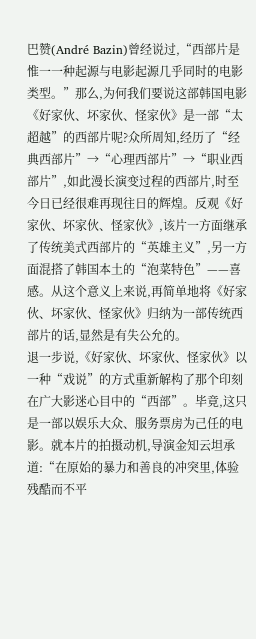巴赞(André Bazin)曾经说过,“西部片是惟一一种起源与电影起源几乎同时的电影类型。”那么,为何我们要说这部韩国电影《好家伙、坏家伙、怪家伙》是一部“太超越”的西部片呢?众所周知,经历了“经典西部片”→“心理西部片”→“职业西部片”,如此漫长演变过程的西部片,时至今日已经很难再现往日的辉煌。反观《好家伙、坏家伙、怪家伙》,该片一方面继承了传统美式西部片的“英雄主义”,另一方面混搭了韩国本土的“泡菜特色”——喜感。从这个意义上来说,再简单地将《好家伙、坏家伙、怪家伙》归纳为一部传统西部片的话,显然是有失公允的。
退一步说,《好家伙、坏家伙、怪家伙》以一种“戏说”的方式重新解构了那个印刻在广大影迷心目中的“西部”。毕竟,这只是一部以娱乐大众、服务票房为己任的电影。就本片的拍摄动机,导演金知云坦承道:“在原始的暴力和善良的冲突里,体验残酷而不平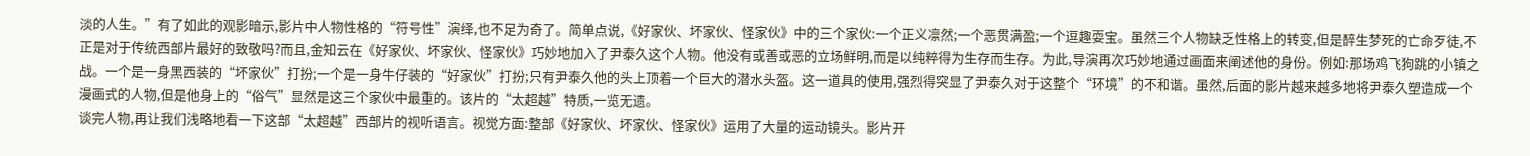淡的人生。”有了如此的观影暗示,影片中人物性格的“符号性”演绎,也不足为奇了。简单点说,《好家伙、坏家伙、怪家伙》中的三个家伙:一个正义凛然;一个恶贯满盈;一个逗趣耍宝。虽然三个人物缺乏性格上的转变,但是醉生梦死的亡命歹徒,不正是对于传统西部片最好的致敬吗?而且,金知云在《好家伙、坏家伙、怪家伙》巧妙地加入了尹泰久这个人物。他没有或善或恶的立场鲜明,而是以纯粹得为生存而生存。为此,导演再次巧妙地通过画面来阐述他的身份。例如:那场鸡飞狗跳的小镇之战。一个是一身黑西装的“坏家伙”打扮;一个是一身牛仔装的“好家伙”打扮;只有尹泰久他的头上顶着一个巨大的潜水头盔。这一道具的使用,强烈得突显了尹泰久对于这整个“环境”的不和谐。虽然,后面的影片越来越多地将尹泰久塑造成一个漫画式的人物,但是他身上的“俗气”显然是这三个家伙中最重的。该片的“太超越”特质,一览无遗。
谈完人物,再让我们浅略地看一下这部“太超越”西部片的视听语言。视觉方面:整部《好家伙、坏家伙、怪家伙》运用了大量的运动镜头。影片开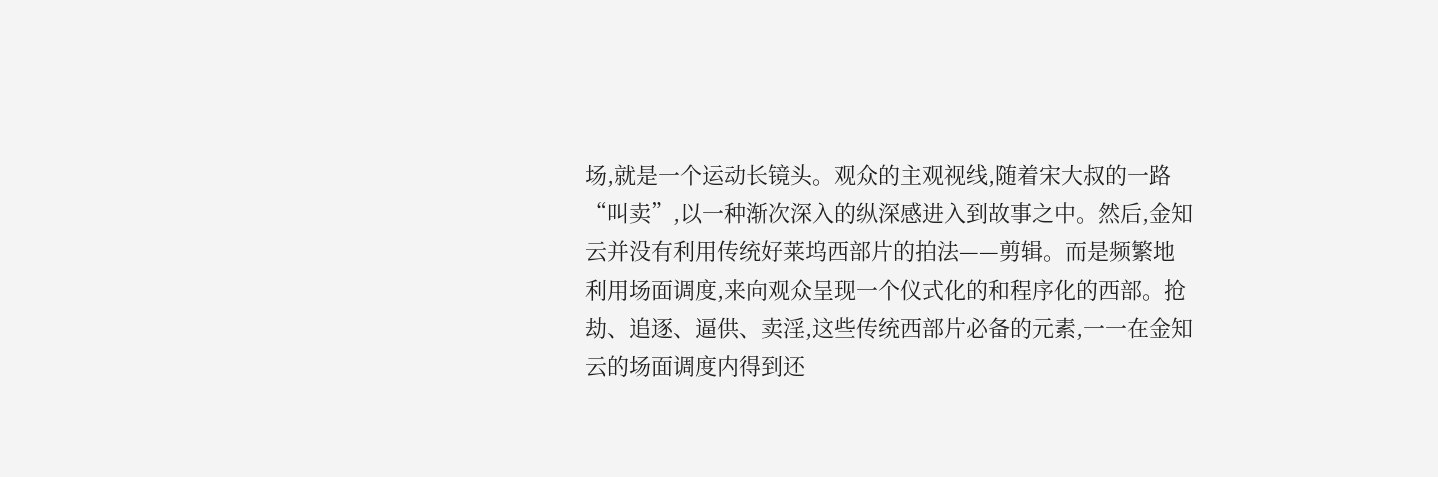场,就是一个运动长镜头。观众的主观视线,随着宋大叔的一路“叫卖”,以一种渐次深入的纵深感进入到故事之中。然后,金知云并没有利用传统好莱坞西部片的拍法——剪辑。而是频繁地利用场面调度,来向观众呈现一个仪式化的和程序化的西部。抢劫、追逐、逼供、卖淫,这些传统西部片必备的元素,一一在金知云的场面调度内得到还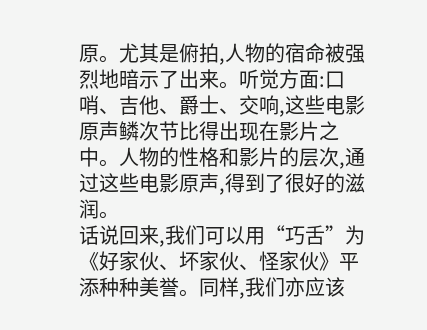原。尤其是俯拍,人物的宿命被强烈地暗示了出来。听觉方面:口哨、吉他、爵士、交响,这些电影原声鳞次节比得出现在影片之中。人物的性格和影片的层次,通过这些电影原声,得到了很好的滋润。
话说回来,我们可以用“巧舌”为《好家伙、坏家伙、怪家伙》平添种种美誉。同样,我们亦应该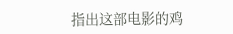指出这部电影的鸡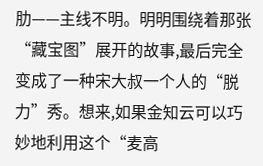肋——主线不明。明明围绕着那张“藏宝图”展开的故事,最后完全变成了一种宋大叔一个人的“脱力”秀。想来,如果金知云可以巧妙地利用这个“麦高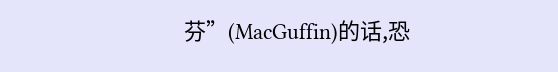芬”(MacGuffin)的话,恐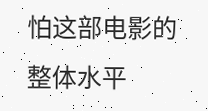怕这部电影的整体水平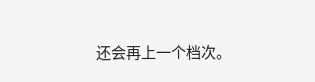还会再上一个档次。